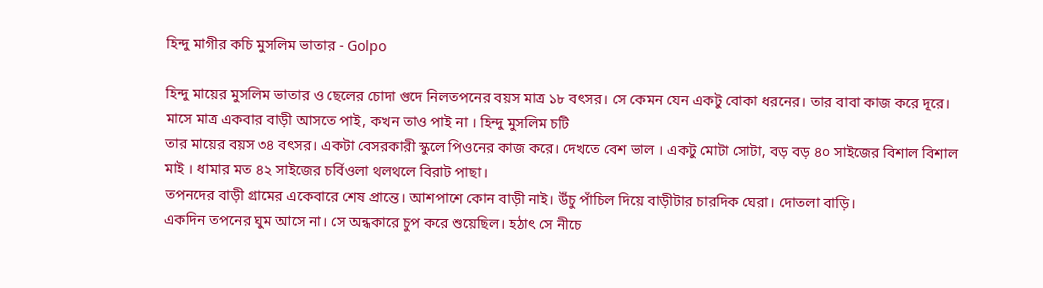হিন্দু মাগীর কচি মুসলিম ভাতার - Golpo

হিন্দু মায়ের মুসলিম ভাতার ও ছেলের চোদা গুদে নিলতপনের বয়স মাত্র ১৮ বৎসর। সে কেমন যেন একটু বোকা ধরনের। তার বাবা কাজ করে দূরে। মাসে মাত্র একবার বাড়ী আসতে পাই, কখন তাও পাই না । হিন্দু মুসলিম চটি
তার মায়ের বয়স ৩৪ বৎসর। একটা বেসরকারী স্কুলে পিওনের কাজ করে। দেখতে বেশ ভাল । একটু মোটা সোটা, বড় বড় ৪০ সাইজের বিশাল বিশাল মাই । ধামার মত ৪২ সাইজের চর্বিওলা থলথলে বিরাট পাছা।
তপনদের বাড়ী গ্রামের একেবারে শেষ প্রান্তে। আশপাশে কোন বাড়ী নাই। উঁচু পাঁচিল দিয়ে বাড়ীটার চারদিক ঘেরা। দোতলা বাড়ি।
একদিন তপনের ঘুম আসে না। সে অন্ধকারে চুপ করে শুয়েছিল। হঠাৎ সে নীচে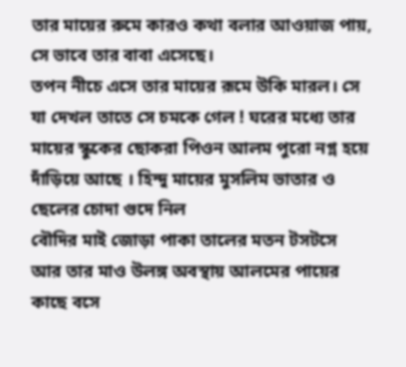তার মায়ের রুমে কারও কথা বলার আওয়াজ পায়, সে ভাবে তার বাবা এসেছে।
তপন নীচে এসে তার মায়ের রূমে উকি মারল। সে যা দেখল তাতে সে চমকে গেল ! ঘরের মধ্যে তার মায়ের স্কুকের ছোকরা পিওন আলম পুরো নগ্ন হয়ে দাঁড়িয়ে আছে । হিন্দু মায়ের মুসলিম ভাতার ও ছেলের চোদা গুদে নিল
বৌদির মাই জোড়া পাকা তালের মতন টসটসে
আর তার মাও উলঙ্গ অবস্থায় আলমের পায়ের কাছে বসে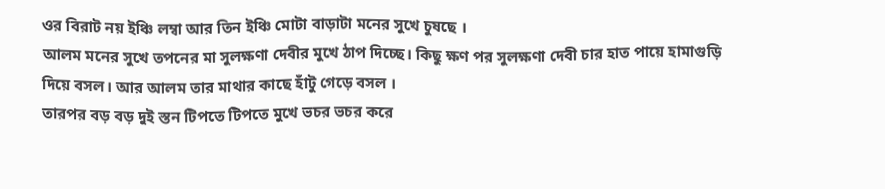ওর বিরাট নয় ইঞ্চি লম্বা আর তিন ইঞ্চি মোটা বাড়াটা মনের সুখে চুষছে ।
আলম মনের সুখে তপনের মা সুলক্ষণা দেবীর মুখে ঠাপ দিচ্ছে। কিছু ক্ষণ পর সুলক্ষণা দেবী চার হাত পায়ে হামাগুড়ি দিয়ে বসল। আর আলম তার মাথার কাছে হাঁটু গেড়ে বসল ।
তারপর বড় বড় দুই স্তন টিপতে টিপতে মুখে ভচর ভচর করে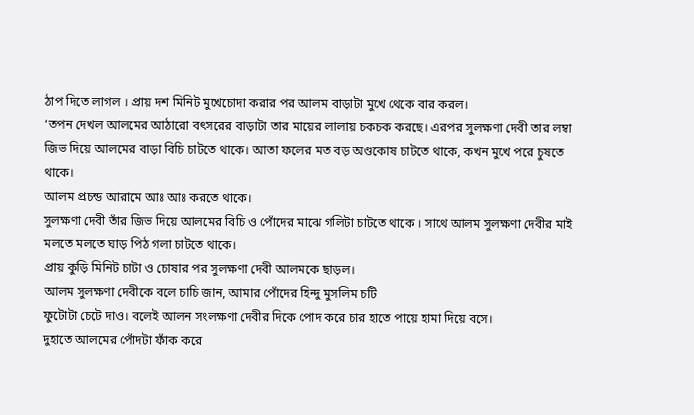ঠাপ দিতে লাগল । প্রায় দশ মিনিট মুখেচোদা করার পর আলম বাড়াটা মুখে থেকে বার করল।
‘তপন দেখল আলমের আঠারো বৎসরের বাড়াটা তার মায়ের লালায় চকচক করছে। এরপর সুলক্ষণা দেবী তার লম্বা জিভ দিয়ে আলমের বাড়া বিচি চাটতে থাকে। আতা ফলের মত বড় অণ্ডকোষ চাটতে থাকে, কখন মুখে পরে চুষতে থাকে।
আলম প্রচন্ড আরামে আঃ আঃ করতে থাকে।
সুলক্ষণা দেবী তাঁর জিভ দিয়ে আলমের বিচি ও পোঁদের মাঝে গলিটা চাটতে থাকে । সাথে আলম সুলক্ষণা দেবীর মাই মলতে মলতে ঘাড় পিঠ গলা চাটতে থাকে।
প্রায় কুড়ি মিনিট চাটা ও চোষার পর সুলক্ষণা দেবী আলমকে ছাড়ল।
আলম সুলক্ষণা দেবীকে বলে চাচি জান, আমার পোঁদের হিন্দু মুসলিম চটি
ফুটোটা চেটে দাও। বলেই আলন সংলক্ষণা দেবীর দিকে পোদ করে চার হাতে পায়ে হামা দিয়ে বসে।
দুহাতে আলমের পোঁদটা ফাঁক করে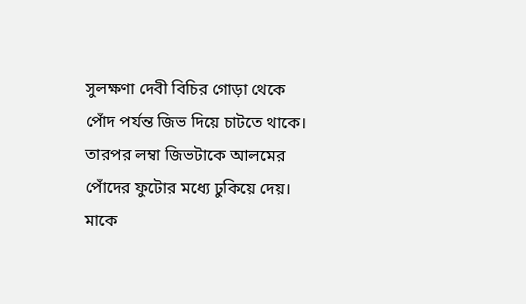সুলক্ষণা দেবী বিচির গোড়া থেকে পোঁদ পর্যন্ত জিভ দিয়ে চাটতে থাকে। তারপর লম্বা জিভটাকে আলমের পোঁদের ফুটোর মধ্যে ঢুকিয়ে দেয়।
মাকে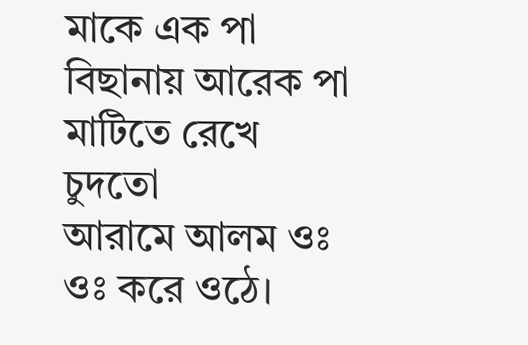মাকে এক পা বিছানায় আরেক পা মাটিতে রেখে চুদতো
আরামে আলম ওঃ ওঃ করে ওঠে।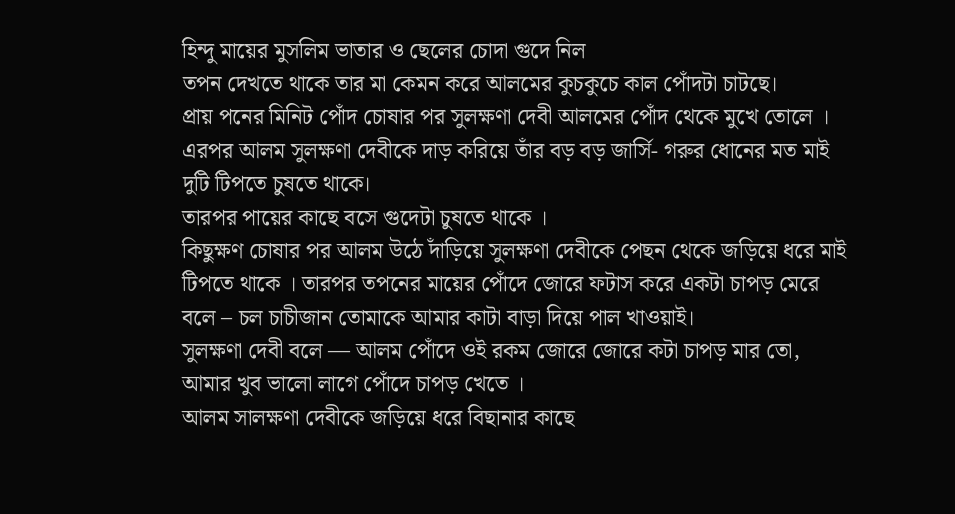হিন্দু মায়ের মুসলিম ভাতার ও ছেলের চোদা গুদে নিল
তপন দেখতে থাকে তার মা কেমন করে আলমের কুচকুচে কাল পোঁদটা চাটছে।
প্রায় পনের মিনিট পোঁদ চোষার পর সুলক্ষণা দেবী আলমের পোঁদ থেকে মুখে তোলে ।
এরপর আলম সুলক্ষণা দেবীকে দাড় করিয়ে তাঁর বড় বড় জার্সি- গরুর ধোনের মত মাই দুটি টিপতে চুষতে থাকে।
তারপর পায়ের কাছে বসে গুদেটা চুষতে থাকে ।
কিছুক্ষণ চোষার পর আলম উঠে দাঁড়িয়ে সুলক্ষণা দেবীকে পেছন থেকে জড়িয়ে ধরে মাই টিপতে থাকে । তারপর তপনের মায়ের পোঁদে জোরে ফটাস করে একটা চাপড় মেরে বলে – চল চাচীজান তোমাকে আমার কাটা বাড়া দিয়ে পাল খাওয়াই।
সুলক্ষণা দেবী বলে — আলম পোঁদে ওই রকম জোরে জোরে কটা চাপড় মার তো, আমার খুব ভালো লাগে পোঁদে চাপড় খেতে ।
আলম সালক্ষণা দেবীকে জড়িয়ে ধরে বিছানার কাছে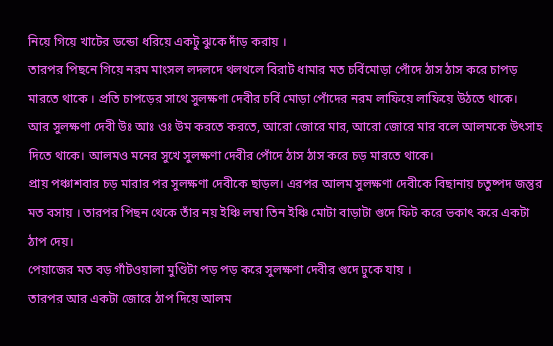নিয়ে গিয়ে খাটের ডন্ডো ধরিয়ে একটু ঝুকে দাঁড় করায় ।
তারপর পিছনে গিয়ে নরম মাংসল লদলদে থলথলে বিরাট ধামার মত চৰ্বিমোড়া পোঁদে ঠাস ঠাস করে চাপড় মারতে থাকে । প্রতি চাপড়ের সাথে সুলক্ষণা দেবীর চর্বি মোড়া পোঁদের নরম লাফিয়ে লাফিয়ে উঠতে থাকে।
আর সুলক্ষণা দেবী উঃ আঃ ওঃ উম করতে করতে, আরো জোরে মার, আরো জোরে মার বলে আলমকে উৎসাহ দিতে থাকে। আলমও মনের সুখে সুলক্ষণা দেবীর পোঁদে ঠাস ঠাস করে চড় মারতে থাকে।
প্রায় পঞ্চাশবার চড় মারার পর সুলক্ষণা দেবীকে ছাড়ল। এরপর আলম সুলক্ষণা দেবীকে বিছানায় চতুষ্পদ জন্তুর মত বসায় । তারপর পিছন থেকে তাঁর নয় ইঞ্চি লম্বা তিন ইঞ্চি মোটা বাড়াটা গুদে ফিট করে ভকাৎ করে একটা ঠাপ দেয়।
পেয়াজের মত বড় গাঁটওয়ালা মুণ্ডিটা পড় পড় করে সুলক্ষণা দেবীর গুদে ঢুকে যায় ।
তারপর আর একটা জোরে ঠাপ দিয়ে আলম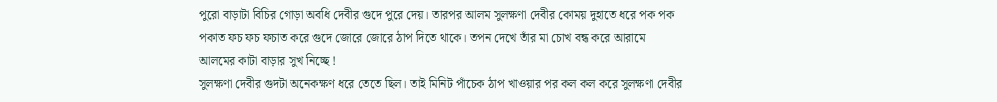পুরো বাড়াটা বিচির গোড়া অবধি দেবীর গুদে পুরে দেয়। তারপর আলম সুলক্ষণা দেবীর কোময় দুহাতে ধরে পক পক পকাত ফচ ফচ ফচাত করে গুদে জোরে জোরে ঠাপ দিতে থাকে। তপন দেখে তাঁর মা চোখ বন্ধ করে আরামে আলমের কাটা বাড়ার সুখ নিচ্ছে !
সুলক্ষণা দেবীর গুদটা অনেকক্ষণ ধরে তেতে ছিল। তাই মিনিট পাঁচেক ঠাপ খাওয়ার পর কল কল করে সুলক্ষণা দেবীর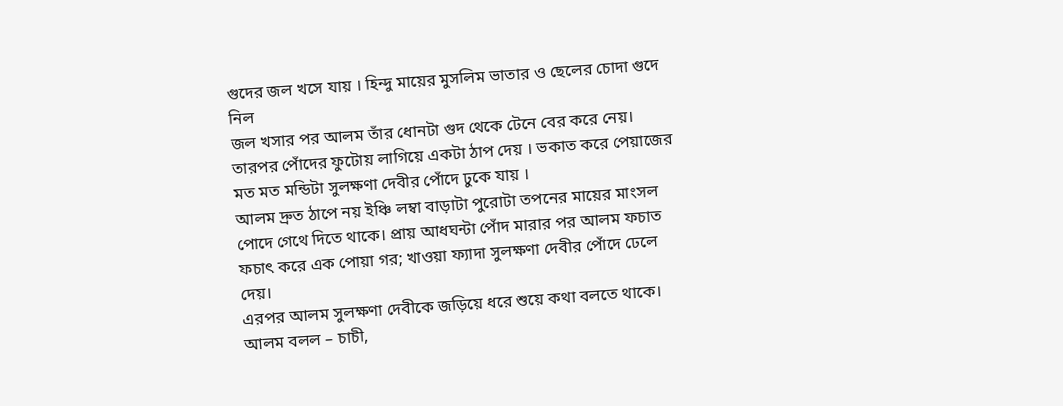গুদের জল খসে যায় । হিন্দু মায়ের মুসলিম ভাতার ও ছেলের চোদা গুদে নিল
জল খসার পর আলম তাঁর ধোনটা গুদ থেকে টেনে বের করে নেয়। তারপর পোঁদের ফুটোয় লাগিয়ে একটা ঠাপ দেয় । ভকাত করে পেয়াজের মত মত মন্ডিটা সুলক্ষণা দেবীর পোঁদে ঢুকে যায় ।
আলম দ্রুত ঠাপে নয় ইঞ্চি লম্বা বাড়াটা পুরোটা তপনের মায়ের মাংসল পোদে গেথে দিতে থাকে। প্রায় আধঘন্টা পোঁদ মারার পর আলম ফচাত ফচাৎ করে এক পোয়া গর; খাওয়া ফ্যাদা সুলক্ষণা দেবীর পোঁদে ঢেলে দেয়।
এরপর আলম সুলক্ষণা দেবীকে জড়িয়ে ধরে শুয়ে কথা বলতে থাকে।
আলম বলল – চাচী,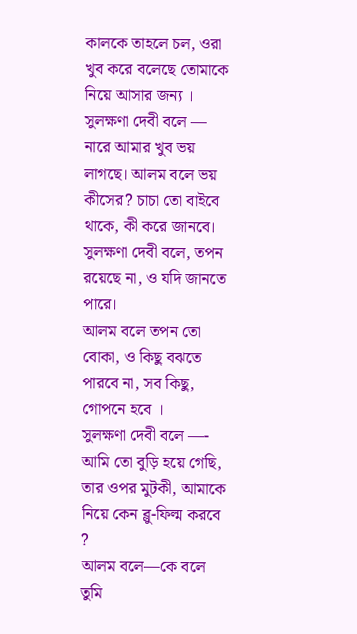কালকে তাহলে চল, ওরা খুব করে বলেছে তোমাকে নিয়ে আসার জন্য ।
সুলক্ষণা দেবী বলে — নারে আমার খুব ভয় লাগছে। আলম বলে ভয় কীসের? চাচা তো বাইবে থাকে, কী করে জানবে।
সুলক্ষণা দেবী বলে, তপন রয়েছে না, ও যদি জানতে পারে।
আলম বলে তপন তো বোকা, ও কিছু বঝতে পারবে না, সব কিছু, গোপনে হবে ।
সুলক্ষণা দেবী বলে —- আমি তো বুড়ি হয়ে গেছি, তার ওপর মুটকী, আমাকে নিয়ে কেন ব্লু-ফিল্ম করবে ?
আলম বলে—কে বলে তুমি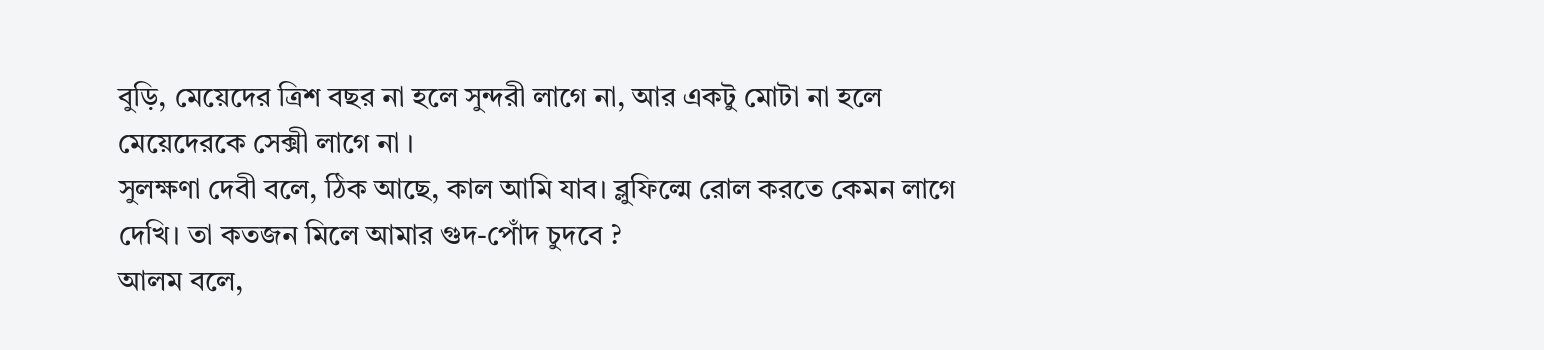বুড়ি, মেয়েদের ত্রিশ বছর না হলে সুন্দরী লাগে না, আর একটু মোটা না হলে মেয়েদেরকে সেক্সী লাগে না ।
সুলক্ষণা দেবী বলে, ঠিক আছে, কাল আমি যাব। ব্লুফিল্মে রোল করতে কেমন লাগে দেখি। তা কতজন মিলে আমার গুদ-পোঁদ চুদবে ?
আলম বলে,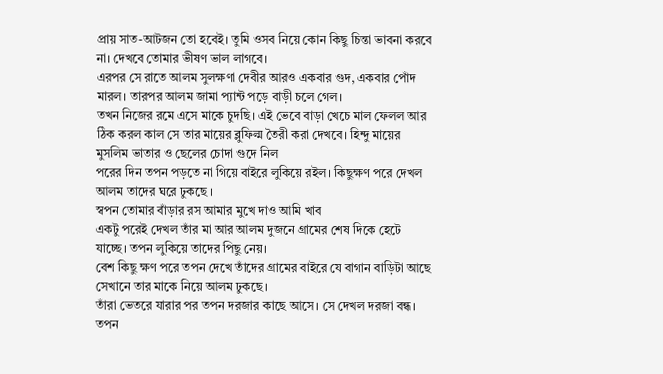প্রায় সাত-আটজন তো হবেই। তুমি ওসব নিয়ে কোন কিছু চিন্তা ভাবনা করবে না। দেখবে তোমার ভীষণ ভাল লাগবে।
এরপর সে রাতে আলম সুলক্ষণা দেবীর আরও একবার গুদ, একবার পোঁদ মারল। তারপর আলম জামা প্যান্ট পড়ে বাড়ী চলে গেল।
তখন নিজের রমে এসে মাকে চুদছি। এই ভেবে বাড়া খেচে মাল ফেলল আর ঠিক করল কাল সে তার মায়ের ব্লুফিল্ম তৈরী করা দেখবে। হিন্দু মায়ের মুসলিম ভাতার ও ছেলের চোদা গুদে নিল
পরের দিন তপন পড়তে না গিয়ে বাইরে লুকিয়ে রইল। কিছুক্ষণ পরে দেখল আলম তাদের ঘরে ঢুকছে ।
স্বপন তোমার বাঁড়ার রস আমার মুখে দাও আমি খাব
একটু পরেই দেখল তাঁর মা আর আলম দুজনে গ্রামের শেষ দিকে হেটে যাচ্ছে। তপন লুকিয়ে তাদের পিছু নেয়।
বেশ কিছু ক্ষণ পরে তপন দেখে তাঁদের গ্রামের বাইরে যে বাগান বাড়িটা আছে সেখানে তার মাকে নিয়ে আলম ঢুকছে।
তাঁরা ভেতরে যারার পর তপন দরজার কাছে আসে। সে দেখল দরজা বন্ধ। তপন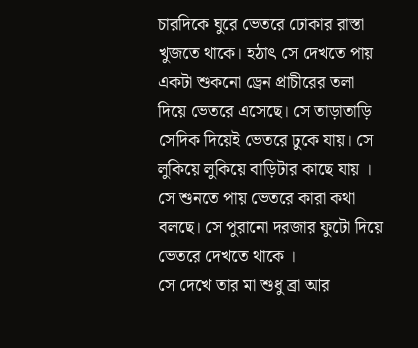চারদিকে ঘুরে ভেতরে ঢোকার রাস্তা খুজতে থাকে। হঠাৎ সে দেখতে পায় একটা শুকনো ড্রেন প্রাচীরের তলা দিয়ে ভেতরে এসেছে। সে তাড়াতাড়ি সেদিক দিয়েই ভেতরে ঢুকে যায়। সে লুকিয়ে লুকিয়ে বাড়িটার কাছে যায় ।
সে শুনতে পায় ভেতরে কারা কথা বলছে। সে পুরানো দরজার ফুটো দিয়ে ভেতরে দেখতে থাকে ।
সে দেখে তার মা শুধু ব্রা আর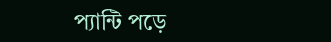প্যান্টি পড়ে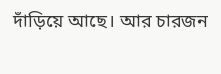দাঁড়িয়ে আছে। আর চারজন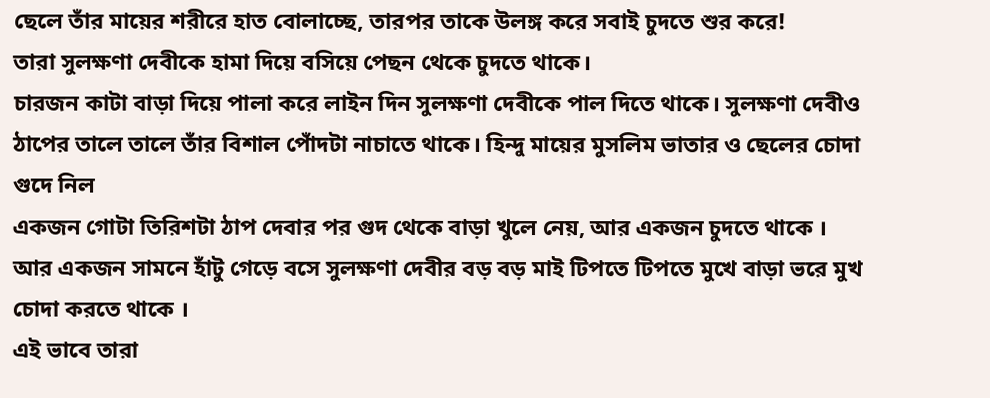ছেলে তাঁর মায়ের শরীরে হাত বোলাচ্ছে, তারপর তাকে উলঙ্গ করে সবাই চুদতে শুর করে!
তারা সুলক্ষণা দেবীকে হামা দিয়ে বসিয়ে পেছন থেকে চুদতে থাকে।
চারজন কাটা বাড়া দিয়ে পালা করে লাইন দিন সুলক্ষণা দেবীকে পাল দিতে থাকে। সুলক্ষণা দেবীও ঠাপের তালে তালে তাঁর বিশাল পোঁদটা নাচাতে থাকে। হিন্দু মায়ের মুসলিম ভাতার ও ছেলের চোদা গুদে নিল
একজন গোটা তিরিশটা ঠাপ দেবার পর গুদ থেকে বাড়া খুলে নেয়, আর একজন চুদতে থাকে ।
আর একজন সামনে হাঁটু গেড়ে বসে সুলক্ষণা দেবীর বড় বড় মাই টিপতে টিপতে মুখে বাড়া ভরে মুখ চোদা করতে থাকে ।
এই ভাবে তারা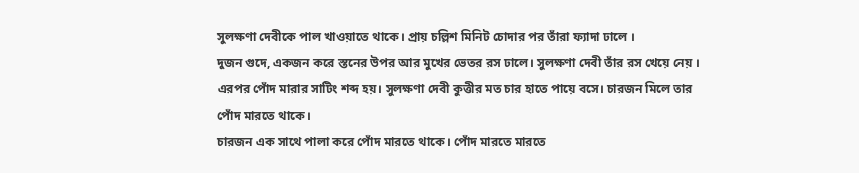সুলক্ষণা দেবীকে পাল খাওয়াতে থাকে। প্রায় চল্লিশ মিনিট চোদার পর তাঁরা ফ্যাদা ঢালে ।
দুজন গুদে, একজন করে স্তনের উপর আর মুখের ভেতর রস ঢালে। সুলক্ষণা দেবী তাঁর রস খেয়ে নেয় ।
এরপর পোঁদ মারার সাটিং শব্দ হয়। সুলক্ষণা দেবী কুত্তীর মত চার হাতে পায়ে বসে। চারজন মিলে তার পোঁদ মারতে থাকে।
চারজন এক সাথে পালা করে পোঁদ মারতে থাকে। পোঁদ মারতে মারতে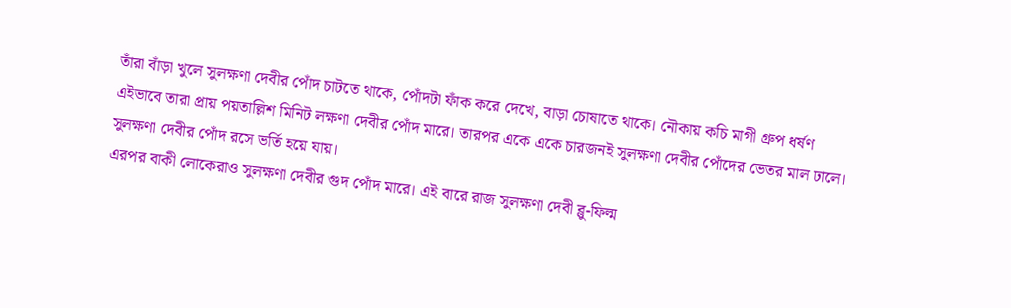তাঁরা বাঁড়া খুলে সুলক্ষণা দেবীর পোঁদ চাটতে থাকে, পোঁদটা ফাঁক করে দেখে, বাড়া চোষাতে থাকে। নৌকায় কচি মাগী গ্রুপ ধর্ষণ
এইভাবে তারা প্রায় পয়তাল্লিশ মিনিট লক্ষণা দেবীর পোঁদ মারে। তারপর একে একে চারজনই সুলক্ষণা দেবীর পোঁদের ভেতর মাল ঢালে। সুলক্ষণা দেবীর পোঁদ রসে ভর্তি হয়ে যায়।
এরপর বাকী লোকেরাও সুলক্ষণা দেবীর গুদ পোঁদ মারে। এই বারে রাজ সুলক্ষণা দেবী ব্লু-ফিল্ম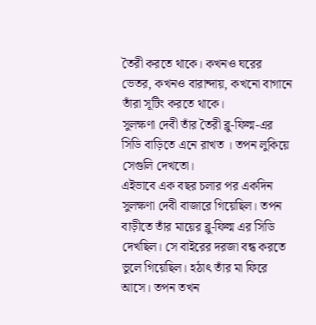তৈরী করতে থাকে। কখনও ঘরের ভেতর, কখনও বারান্দায়, কখনো বাগানে তাঁরা সূটিং করতে থাকে।
সুলক্ষণা দেবী তাঁর তৈরী ব্লু-ফিল্ম-এর সিডি বাড়িতে এনে রাখত । তপন লুকিয়ে সেগুলি দেখতো।
এইভাবে এক বছর চলার পর একদিন সুলক্ষণা দেবী বাজারে গিয়েছিল। তপন বাড়ীতে তাঁর মায়ের ব্লু-ফিল্ম এর সিডি দেখছিল। সে বাইরের দরজা বন্ধ করতে ভুলে গিয়েছিল। হঠাৎ তাঁর মা ফিরে আসে। তপন তখন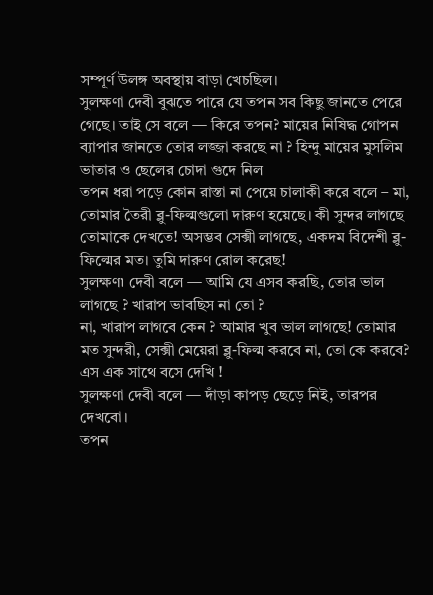সম্পূর্ণ উলঙ্গ অবস্থায় বাড়া খেচছিল।
সুলক্ষণা দেবী বুঝতে পারে যে তপন সব কিছু জানতে পেরে গেছে। তাই সে বলে — কিরে তপন? মায়ের নিষিদ্ধ গোপন ব্যাপার জানতে তোর লজ্জা করছে না ? হিন্দু মায়ের মুসলিম ভাতার ও ছেলের চোদা গুদে নিল
তপন ধরা পড়ে কোন রাস্তা না পেয়ে চালাকী করে বলে – মা, তোমার তৈরী ব্লু-ফিল্মগুলো দারুণ হয়েছে। কী সুন্দর লাগছে তোমাকে দেখতে! অসম্ভব সেক্সী লাগছে, একদম বিদেশী ব্লু-ফিল্মের মত। তুমি দারুণ রোল করেছ!
সুলক্ষণ৷ দেবী বলে — আমি যে এসব করছি, তোর ভাল লাগছে ? খারাপ ভাবছিস না তো ?
না, খারাপ লাগবে কেন ? আমার খুব ভাল লাগছে! তোমার মত সুন্দরী, সেক্সী মেয়েরা ব্লু-ফিল্ম করবে না, তো কে করবে? এস এক সাথে বসে দেখি !
সুলক্ষণা দেবী বলে — দাঁড়া কাপড় ছেড়ে নিই, তারপর দেখবো।
তপন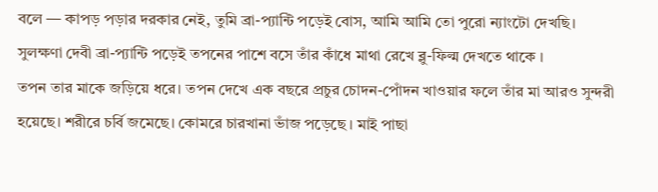বলে — কাপড় পড়ার দরকার নেই, তুমি ব্রা-প্যান্টি পড়েই বোস, আমি আমি তো পুরো ন্যাংটো দেখছি।
সুলক্ষণা দেবী ব্রা-প্যান্টি পড়েই তপনের পাশে বসে তাঁর কাঁধে মাথা রেখে ব্লু-ফিল্ম দেখতে থাকে ।
তপন তার মাকে জড়িয়ে ধরে। তপন দেখে এক বছরে প্রচুর চোদন-পোঁদন খাওয়ার ফলে তাঁর মা আরও সুন্দরী হয়েছে। শরীরে চর্বি জমেছে। কোমরে চারখানা ভাঁজ পড়েছে । মাই পাছা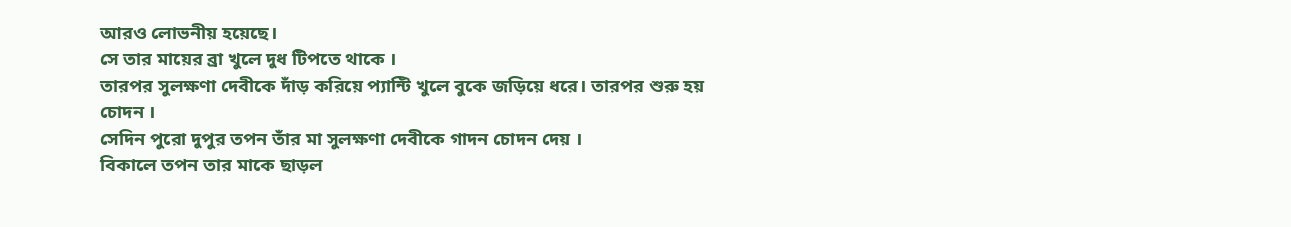আরও লোভনীয় হয়েছে।
সে তার মায়ের ব্রা খুলে দুধ টিপতে থাকে ।
তারপর সুলক্ষণা দেবীকে দাঁড় করিয়ে প্যান্টি খুলে বুকে জড়িয়ে ধরে। তারপর শুরু হয় চোদন ।
সেদিন পুরো দুপুর তপন তাঁর মা সুলক্ষণা দেবীকে গাদন চোদন দেয় ।
বিকালে তপন তার মাকে ছাড়ল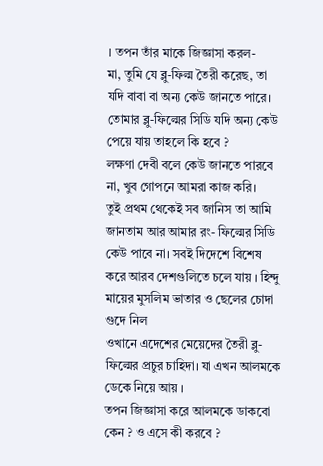। তপন তাঁর মাকে জিজ্ঞাসা করল-
মা, তুমি যে ব্লু-ফিল্ম তৈরী করেছ, তা যদি বাবা বা অন্য কেউ জানতে পারে। তোমার ব্লু-ফিল্মের সিডি যদি অন্য কেউ পেয়ে যায় তাহলে কি হবে ?
লক্ষণা দেবী বলে কেউ জানতে পারবে না, খুব গোপনে আমরা কাজ করি।
তুই প্রথম থেকেই সব জানিস তা আমি জানতাম আর আমার রং- ফিল্মের সিডি কেউ পাবে না। সবই দিদেশে বিশেষ করে আরব দেশগুলিতে চলে যায় । হিন্দু মায়ের মুসলিম ভাতার ও ছেলের চোদা গুদে নিল
ওখানে এদেশের মেয়েদের তৈরী ব্লু-ফিল্মের প্রচুর চাহিদা। যা এখন আলমকে ডেকে নিয়ে আয় ।
তপন জিজ্ঞাসা করে আলমকে ডাকবো কেন ? ও এসে কী করবে ?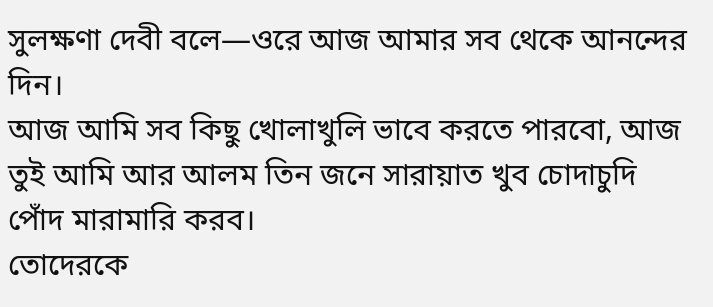সুলক্ষণা দেবী বলে—ওরে আজ আমার সব থেকে আনন্দের দিন।
আজ আমি সব কিছু খোলাখুলি ভাবে করতে পারবো, আজ তুই আমি আর আলম তিন জনে সারায়াত খুব চোদাচুদি পোঁদ মারামারি করব।
তোদেরকে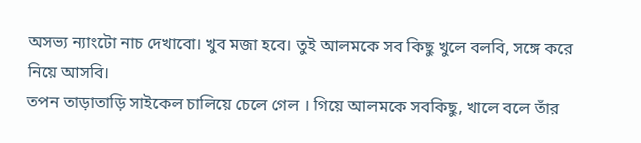অসভ্য ন্যাংটো নাচ দেখাবো। খুব মজা হবে। তুই আলমকে সব কিছু খুলে বলবি, সঙ্গে করে নিয়ে আসবি।
তপন তাড়াতাড়ি সাইকেল চালিয়ে চেলে গেল । গিয়ে আলমকে সবকিছু, খালে বলে তাঁর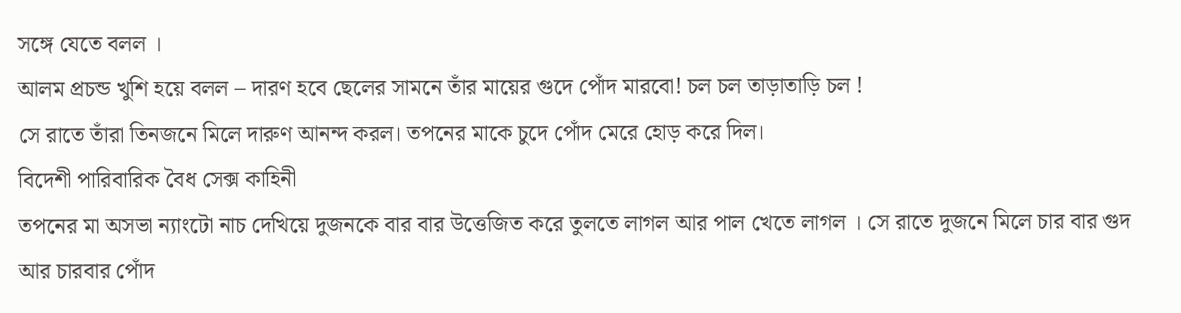সঙ্গে যেতে বলল ।
আলম প্রচন্ড খুশি হয়ে বলল – দারণ হবে ছেলের সামনে তাঁর মায়ের গুদে পোঁদ মারবো! চল চল তাড়াতাড়ি চল !
সে রাতে তাঁরা তিনজনে মিলে দারুণ আনন্দ করল। তপনের মাকে চুদে পোঁদ মেরে হোড় করে দিল।
বিদেশী পারিবারিক বৈধ সেক্স কাহিনী
তপনের মা অসভা ন্যাংটো নাচ দেখিয়ে দুজনকে বার বার উত্তেজিত করে তুলতে লাগল আর পাল খেতে লাগল । সে রাতে দুজনে মিলে চার বার গুদ আর চারবার পোঁদ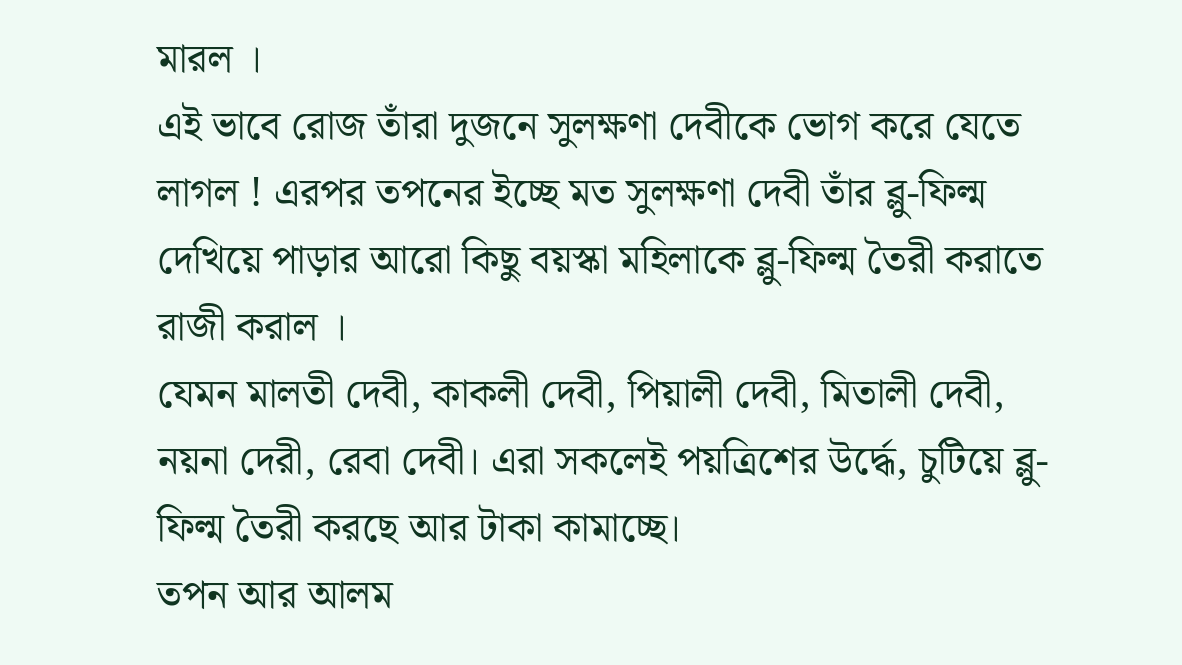মারল ।
এই ভাবে রোজ তাঁরা দুজনে সুলক্ষণা দেবীকে ভোগ করে যেতে লাগল ! এরপর তপনের ইচ্ছে মত সুলক্ষণা দেবী তাঁর ব্লু-ফিল্ম দেখিয়ে পাড়ার আরো কিছু বয়স্কা মহিলাকে ব্লু-ফিল্ম তৈরী করাতে রাজী করাল ।
যেমন মালতী দেবী, কাকলী দেবী, পিয়ালী দেবী, মিতালী দেবী, নয়না দেরী, রেবা দেবী। এরা সকলেই পয়ত্রিশের উর্দ্ধে, চুটিয়ে ব্লু-ফিল্ম তৈরী করছে আর টাকা কামাচ্ছে।
তপন আর আলম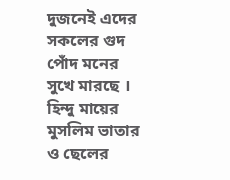দুজনেই এদের সকলের গুদ পোঁদ মনের সুখে মারছে । হিন্দু মায়ের মুসলিম ভাতার ও ছেলের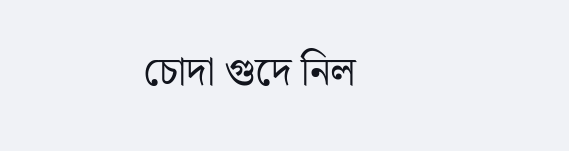চোদা গুদে নিল